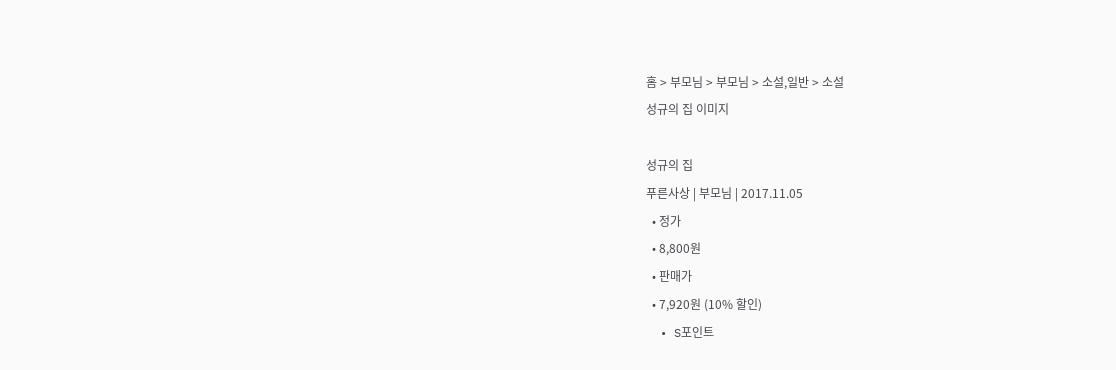홈 > 부모님 > 부모님 > 소설,일반 > 소설
성규의 집 이미지

성규의 집
푸른사상 | 부모님 | 2017.11.05
  • 정가
  • 8,800원
  • 판매가
  • 7,920원 (10% 할인)
  • S포인트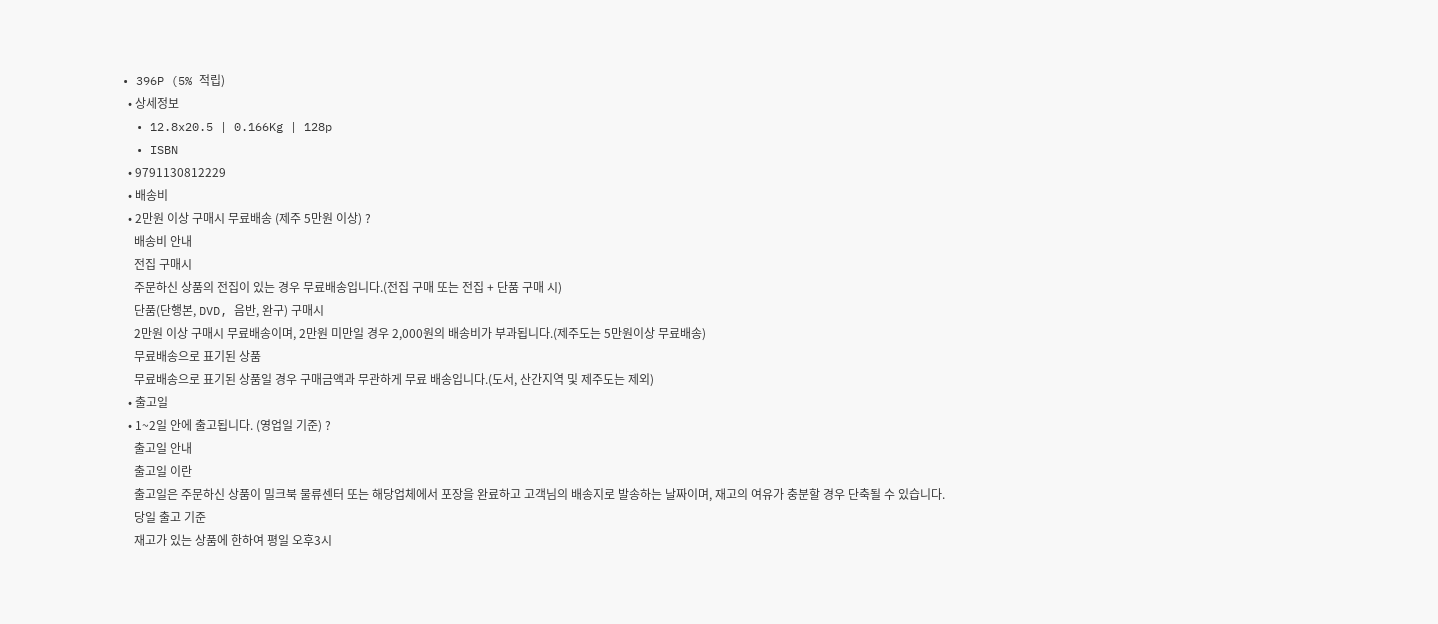• 396P (5% 적립)
  • 상세정보
  • 12.8x20.5 | 0.166Kg | 128p
  • ISBN
  • 9791130812229
  • 배송비
  • 2만원 이상 구매시 무료배송 (제주 5만원 이상) ?
    배송비 안내
    전집 구매시
    주문하신 상품의 전집이 있는 경우 무료배송입니다.(전집 구매 또는 전집 + 단품 구매 시)
    단품(단행본, DVD, 음반, 완구) 구매시
    2만원 이상 구매시 무료배송이며, 2만원 미만일 경우 2,000원의 배송비가 부과됩니다.(제주도는 5만원이상 무료배송)
    무료배송으로 표기된 상품
    무료배송으로 표기된 상품일 경우 구매금액과 무관하게 무료 배송입니다.(도서, 산간지역 및 제주도는 제외)
  • 출고일
  • 1~2일 안에 출고됩니다. (영업일 기준) ?
    출고일 안내
    출고일 이란
    출고일은 주문하신 상품이 밀크북 물류센터 또는 해당업체에서 포장을 완료하고 고객님의 배송지로 발송하는 날짜이며, 재고의 여유가 충분할 경우 단축될 수 있습니다.
    당일 출고 기준
    재고가 있는 상품에 한하여 평일 오후3시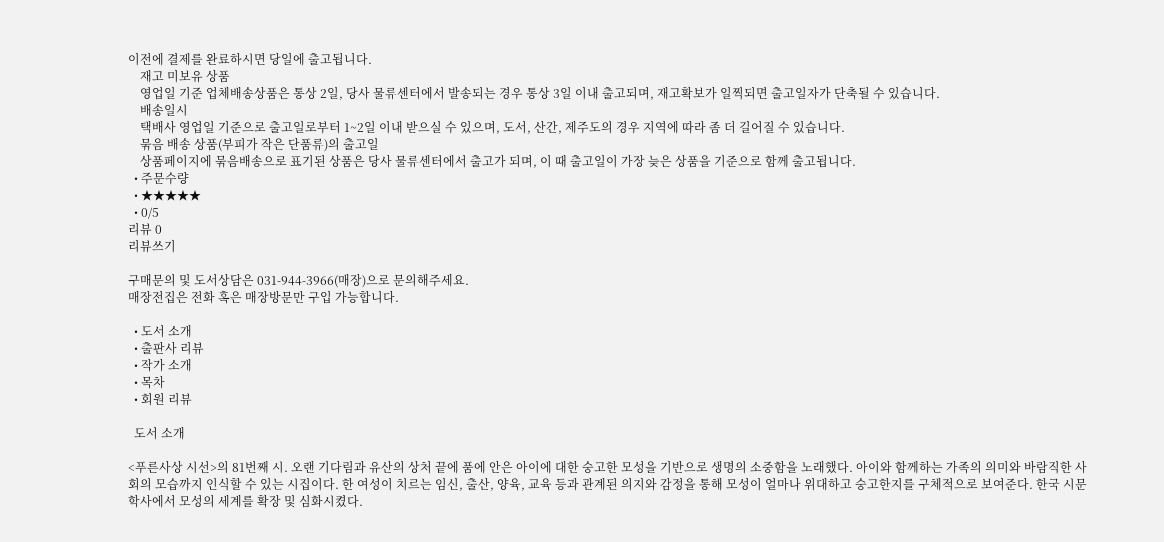이전에 결제를 완료하시면 당일에 출고됩니다.
    재고 미보유 상품
    영업일 기준 업체배송상품은 통상 2일, 당사 물류센터에서 발송되는 경우 통상 3일 이내 출고되며, 재고확보가 일찍되면 출고일자가 단축될 수 있습니다.
    배송일시
    택배사 영업일 기준으로 출고일로부터 1~2일 이내 받으실 수 있으며, 도서, 산간, 제주도의 경우 지역에 따라 좀 더 길어질 수 있습니다.
    묶음 배송 상품(부피가 작은 단품류)의 출고일
    상품페이지에 묶음배송으로 표기된 상품은 당사 물류센터에서 출고가 되며, 이 때 출고일이 가장 늦은 상품을 기준으로 함께 출고됩니다.
  • 주문수량
  • ★★★★★
  • 0/5
리뷰 0
리뷰쓰기

구매문의 및 도서상담은 031-944-3966(매장)으로 문의해주세요.
매장전집은 전화 혹은 매장방문만 구입 가능합니다.

  • 도서 소개
  • 출판사 리뷰
  • 작가 소개
  • 목차
  • 회원 리뷰

  도서 소개

<푸른사상 시선>의 81번째 시. 오랜 기다림과 유산의 상처 끝에 품에 안은 아이에 대한 숭고한 모성을 기반으로 생명의 소중함을 노래했다. 아이와 함께하는 가족의 의미와 바람직한 사회의 모습까지 인식할 수 있는 시집이다. 한 여성이 치르는 임신, 출산, 양육, 교육 등과 관계된 의지와 감정을 통해 모성이 얼마나 위대하고 숭고한지를 구체적으로 보여준다. 한국 시문학사에서 모성의 세계를 확장 및 심화시켰다.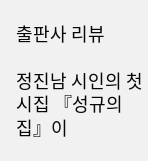출판사 리뷰

정진남 시인의 첫 시집 『성규의 집』이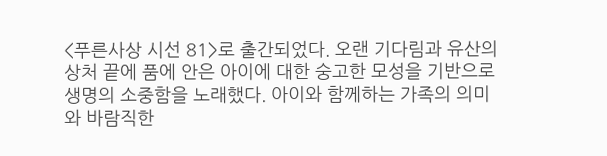<푸른사상 시선 81>로 출간되었다. 오랜 기다림과 유산의 상처 끝에 품에 안은 아이에 대한 숭고한 모성을 기반으로 생명의 소중함을 노래했다. 아이와 함께하는 가족의 의미와 바람직한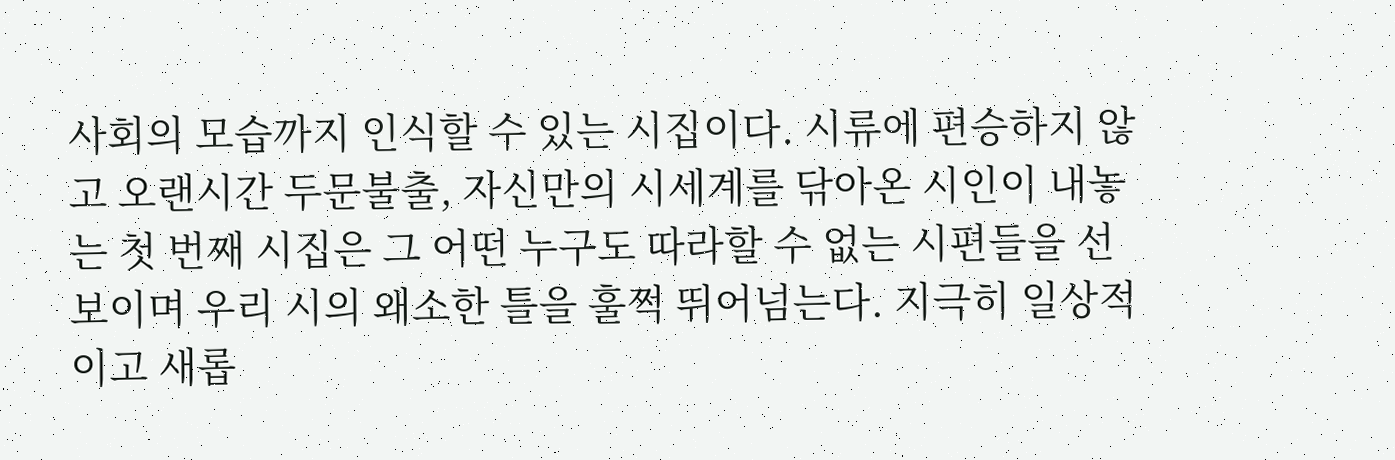사회의 모습까지 인식할 수 있는 시집이다. 시류에 편승하지 않고 오랜시간 두문불출, 자신만의 시세계를 닦아온 시인이 내놓는 첫 번째 시집은 그 어떤 누구도 따라할 수 없는 시편들을 선보이며 우리 시의 왜소한 틀을 훌쩍 뛰어넘는다. 지극히 일상적이고 새롭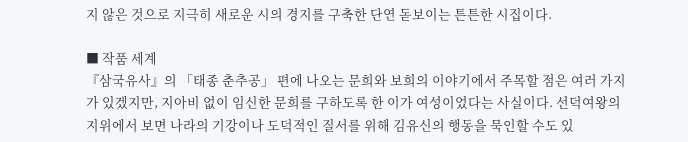지 않은 것으로 지극히 새로운 시의 경지를 구축한 단연 돋보이는 튼튼한 시집이다.

■ 작품 세계
『삼국유사』의 「태종 춘추공」 편에 나오는 문희와 보희의 이야기에서 주목할 점은 여러 가지가 있겠지만, 지아비 없이 임신한 문희를 구하도록 한 이가 여성이었다는 사실이다. 선덕여왕의 지위에서 보면 나라의 기강이나 도덕적인 질서를 위해 김유신의 행동을 묵인할 수도 있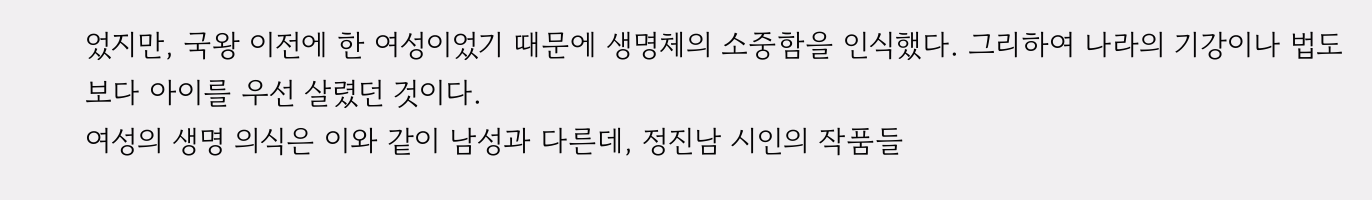었지만, 국왕 이전에 한 여성이었기 때문에 생명체의 소중함을 인식했다. 그리하여 나라의 기강이나 법도보다 아이를 우선 살렸던 것이다.
여성의 생명 의식은 이와 같이 남성과 다른데, 정진남 시인의 작품들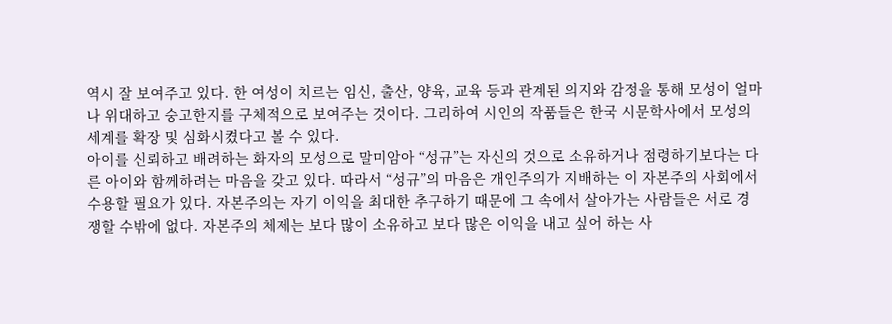역시 잘 보여주고 있다. 한 여성이 치르는 임신, 출산, 양육, 교육 등과 관계된 의지와 감정을 통해 모성이 얼마나 위대하고 숭고한지를 구체적으로 보여주는 것이다. 그리하여 시인의 작품들은 한국 시문학사에서 모성의 세계를 확장 및 심화시켰다고 볼 수 있다.
아이를 신뢰하고 배려하는 화자의 모성으로 말미암아 “성규”는 자신의 것으로 소유하거나 점령하기보다는 다른 아이와 함께하려는 마음을 갖고 있다. 따라서 “성규”의 마음은 개인주의가 지배하는 이 자본주의 사회에서 수용할 필요가 있다. 자본주의는 자기 이익을 최대한 추구하기 때문에 그 속에서 살아가는 사람들은 서로 경쟁할 수밖에 없다. 자본주의 체제는 보다 많이 소유하고 보다 많은 이익을 내고 싶어 하는 사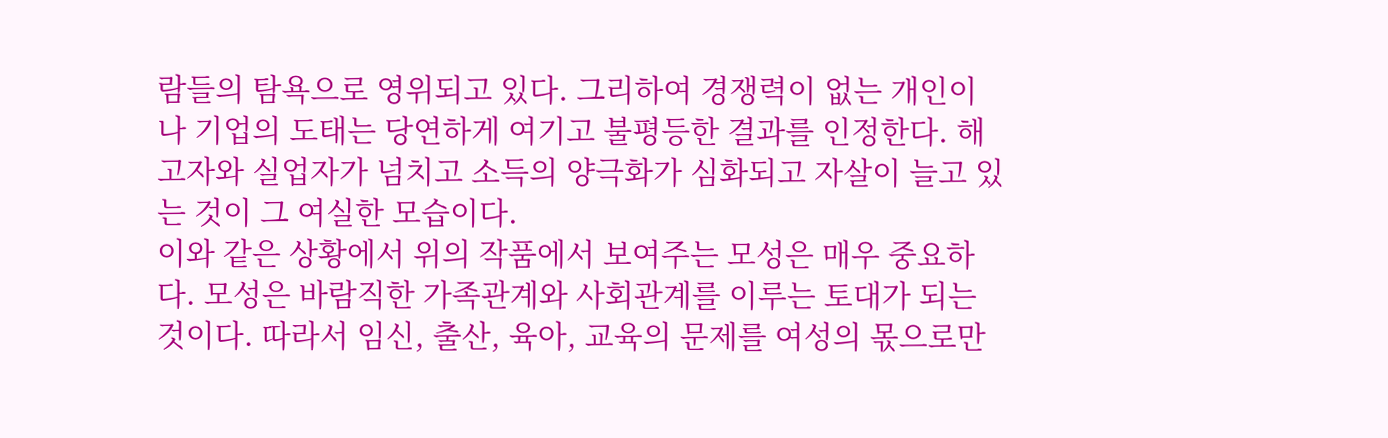람들의 탐욕으로 영위되고 있다. 그리하여 경쟁력이 없는 개인이나 기업의 도태는 당연하게 여기고 불평등한 결과를 인정한다. 해고자와 실업자가 넘치고 소득의 양극화가 심화되고 자살이 늘고 있는 것이 그 여실한 모습이다.
이와 같은 상황에서 위의 작품에서 보여주는 모성은 매우 중요하다. 모성은 바람직한 가족관계와 사회관계를 이루는 토대가 되는 것이다. 따라서 임신, 출산, 육아, 교육의 문제를 여성의 몫으로만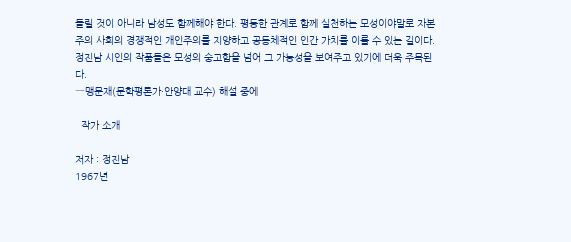돌릴 것이 아니라 남성도 함께해야 한다. 평등한 관계로 함께 실천하는 모성이야말로 자본주의 사회의 경쟁적인 개인주의를 지양하고 공동체적인 인간 가치를 이룰 수 있는 길이다. 정진남 시인의 작품들은 모성의 숭고함을 넘어 그 가능성을 보여주고 있기에 더욱 주목된다.
―맹문재(문학평론가·안양대 교수) 해설 중에

  작가 소개

저자 : 정진남
1967년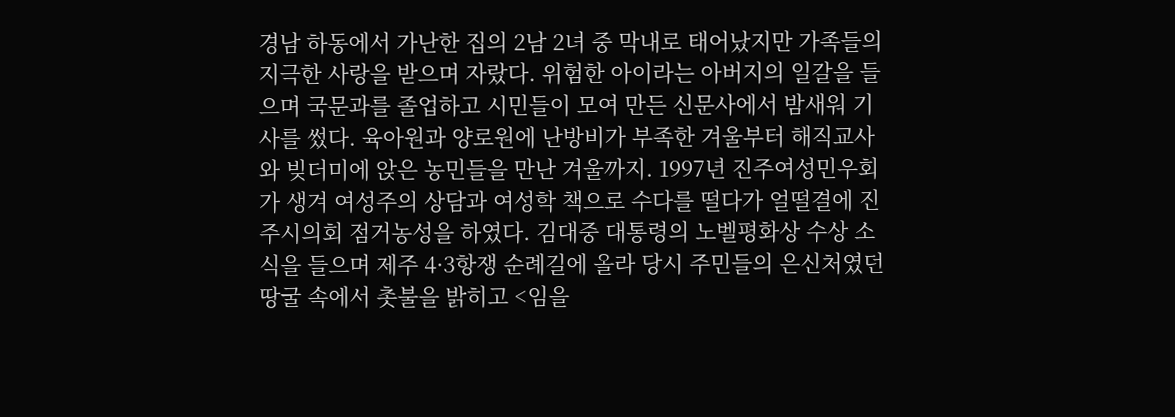경남 하동에서 가난한 집의 2남 2녀 중 막내로 태어났지만 가족들의 지극한 사랑을 받으며 자랐다. 위험한 아이라는 아버지의 일갈을 들으며 국문과를 졸업하고 시민들이 모여 만든 신문사에서 밤새워 기사를 썼다. 육아원과 양로원에 난방비가 부족한 겨울부터 해직교사와 빚더미에 앉은 농민들을 만난 겨울까지. 1997년 진주여성민우회가 생겨 여성주의 상담과 여성학 책으로 수다를 떨다가 얼떨결에 진주시의회 점거농성을 하였다. 김대중 대통령의 노벨평화상 수상 소식을 들으며 제주 4·3항쟁 순례길에 올라 당시 주민들의 은신처였던 땅굴 속에서 촛불을 밝히고 <임을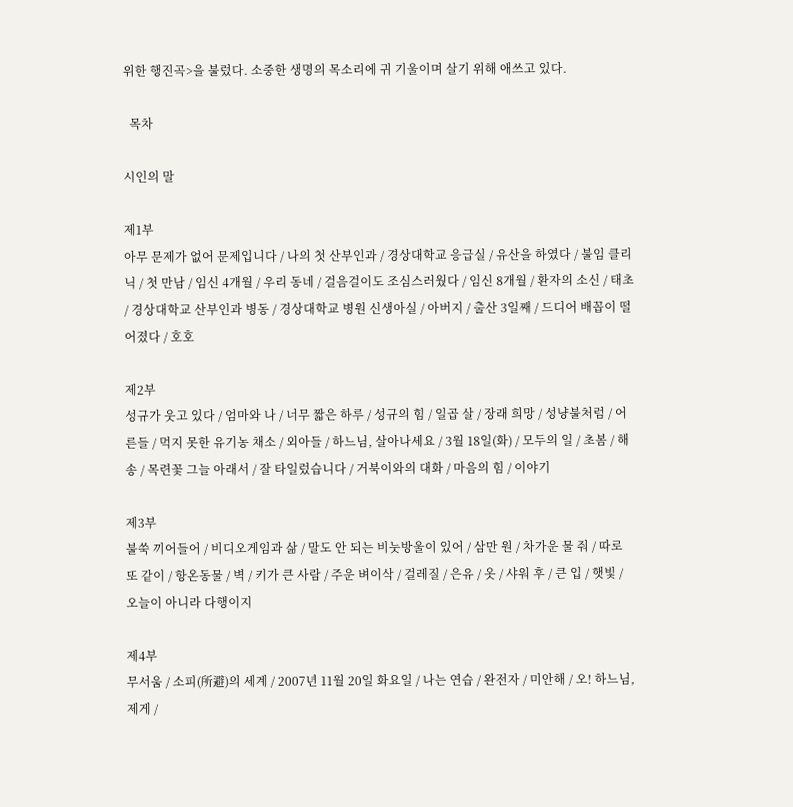위한 행진곡>을 불렀다. 소중한 생명의 목소리에 귀 기울이며 살기 위해 애쓰고 있다.

  목차

시인의 말

제1부
아무 문제가 없어 문제입니다 / 나의 첫 산부인과 / 경상대학교 응급실 / 유산을 하였다 / 불임 클리닉 / 첫 만남 / 임신 4개월 / 우리 동네 / 걸음걸이도 조심스러웠다 / 임신 8개월 / 환자의 소신 / 태초 / 경상대학교 산부인과 병동 / 경상대학교 병원 신생아실 / 아버지 / 출산 3일째 / 드디어 배꼽이 떨어졌다 / 호호

제2부
성규가 웃고 있다 / 엄마와 나 / 너무 짧은 하루 / 성규의 힘 / 일곱 살 / 장래 희망 / 성냥불처럼 / 어른들 / 먹지 못한 유기농 채소 / 외아들 / 하느님, 살아나세요 / 3월 18일(화) / 모두의 일 / 초봄 / 해송 / 목련꽃 그늘 아래서 / 잘 타일렀습니다 / 거북이와의 대화 / 마음의 힘 / 이야기

제3부
불쑥 끼어들어 / 비디오게임과 삶 / 말도 안 되는 비눗방울이 있어 / 삼만 원 / 차가운 물 줘 / 따로 또 같이 / 항온동물 / 벽 / 키가 큰 사람 / 주운 벼이삭 / 걸레질 / 은유 / 옷 / 샤워 후 / 큰 입 / 햇빛 / 오늘이 아니라 다행이지

제4부
무서움 / 소피(所避)의 세계 / 2007년 11월 20일 화요일 / 나는 연습 / 완전자 / 미안해 / 오! 하느님, 제게 /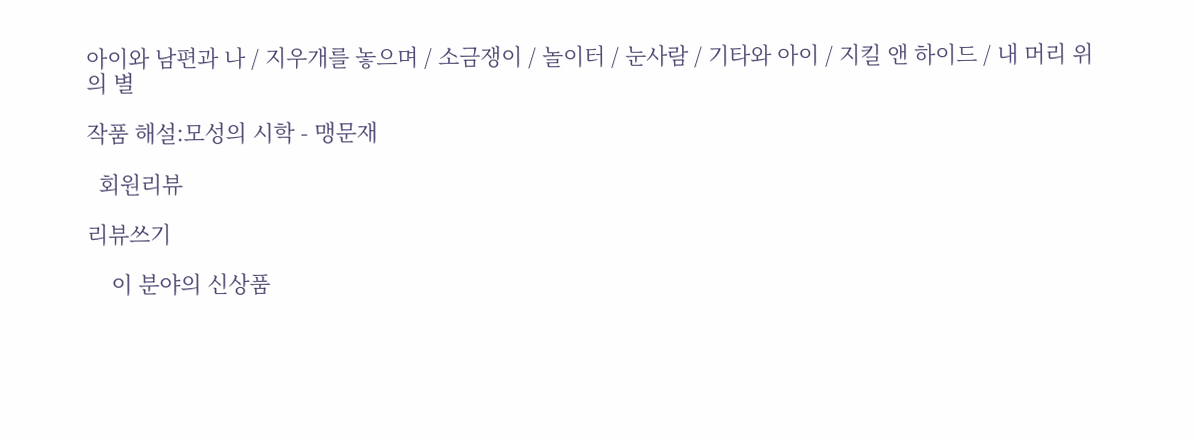아이와 남편과 나 / 지우개를 놓으며 / 소금쟁이 / 놀이터 / 눈사람 / 기타와 아이 / 지킬 앤 하이드 / 내 머리 위의 별

작품 해설:모성의 시학 - 맹문재

  회원리뷰

리뷰쓰기

    이 분야의 신상품